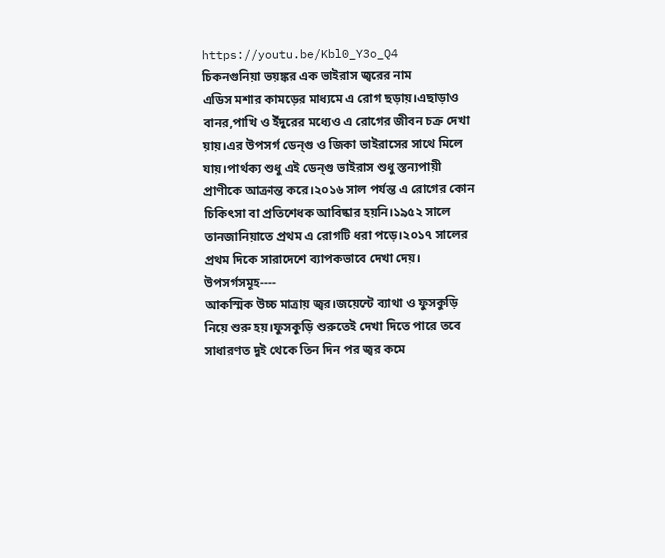https://youtu.be/Kbl0_Y3o_Q4
চিকনগুনিয়া ভয়ঙ্কর এক ভাইরাস জ্বরের নাম
এডিস মশার কামড়ের মাধ্যমে এ রোগ ছড়ায়।এছাড়াও বানর,পাখি ও ইঁদুরের মধ্যেও এ রোগের জীবন চক্র দেখা য়ায়।এর উপসর্গ ডেন্গু ও জিকা ভাইরাসের সাথে মিলে যায়।পার্থক্য শুধু এই ডেন্গু ভাইরাস শুধু স্তন্যপায়ী প্রাণীকে আক্রান্ত করে।২০১৬ সাল পর্যন্ত এ রোগের কোন চিকিৎসা বা প্রতিশেধক আবিষ্কার হয়নি।১৯৫২ সালে তানজানিয়াতে প্রথম এ রোগটি ধরা পড়ে।২০১৭ সালের প্রথম দিকে সারাদেশে ব্যাপকভাবে দেখা দেয়।
উপসর্গসমূহ----
আকস্মিক উচ্চ মাত্রায় জ্বর।জয়েন্টে ব্যাথা ও ফুসকুড়ি নিয়ে শুরু হয়।ফুসকুড়ি শুরুতেই দেখা দিতে পারে তবে সাধারণত দুই থেকে তিন দিন পর জ্বর কমে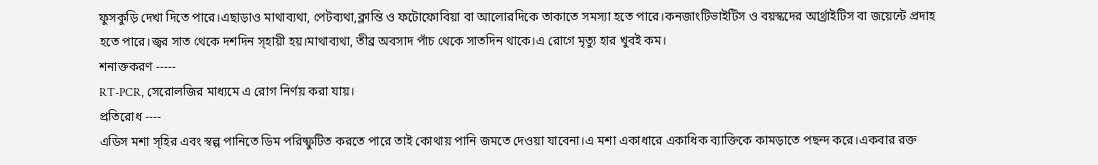ফুসকুড়ি দেখা দিতে পারে।এছাড়াও মাথাব্যথা, পেটব্যথা,ক্লান্তি ও ফটোফোবিয়া বা আলোরদিকে তাকাতে সমস্যা হতে পারে।কনজাংটিভাইটিস ও বয়স্কদের আর্থ্রাইটিস বা জয়েন্টে প্রদাহ হতে পারে।জ্বর সাত থেকে দশদিন স্হায়ী হয়।মাথাব্যথা, তীব্র অবসাদ পাঁচ থেকে সাতদিন থাকে।এ রোগে মৃত্যু হার খুবই কম।
শনাক্তকরণ -----
RT-PCR, সেরোলজির মাধ্যমে এ রোগ নির্ণয় করা যায়।
প্রতিরোধ ----
এডিস মশা স্হির এবং স্বল্প পানিতে ডিম পরিষ্ফুটিত করতে পারে তাই কোথায় পানি জমতে দেওয়া যাবেনা।এ মশা একাধারে একাধিক ব্যাক্তিকে কামড়াতে পছন্দ করে।একবার রক্ত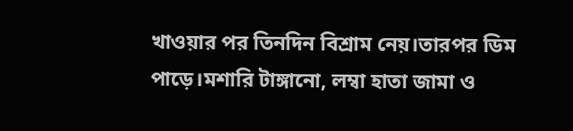খাওয়ার পর তিনদিন বিশ্রাম নেয়।তারপর ডিম পাড়ে।মশারি টাঙ্গানো, লম্বা হাতা জামা ও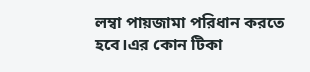লম্বা পায়জামা পরিধান করতে হবে।এর কোন টিকা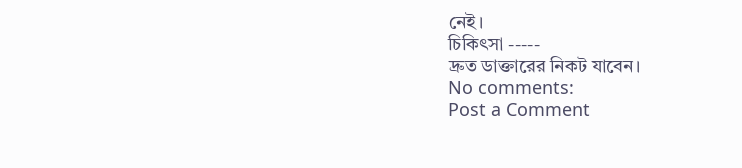নেই।
চিকিৎসা -----
দ্রুত ডাক্তারের নিকট যাবেন।
No comments:
Post a Comment